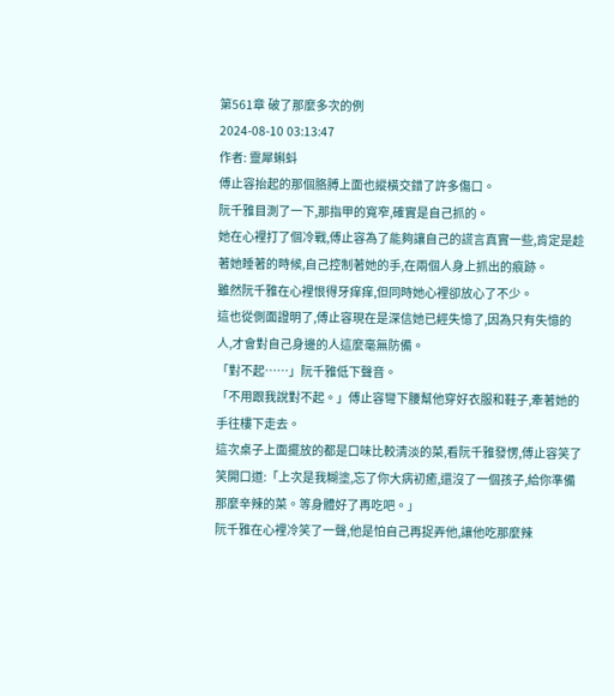第561章 破了那麼多次的例
2024-08-10 03:13:47
作者: 靈犀蝌蚪
傅止容抬起的那個胳膊上面也縱橫交錯了許多傷口。
阮千雅目測了一下,那指甲的寬窄,確實是自己抓的。
她在心裡打了個冷戰,傅止容為了能夠讓自己的謊言真實一些,肯定是趁著她睡著的時候,自己控制著她的手,在兩個人身上抓出的痕跡。
雖然阮千雅在心裡恨得牙痒痒,但同時她心裡卻放心了不少。
這也從側面證明了,傅止容現在是深信她已經失憶了,因為只有失憶的人,才會對自己身邊的人這麼毫無防備。
「對不起……」阮千雅低下聲音。
「不用跟我說對不起。」傅止容彎下腰幫他穿好衣服和鞋子,牽著她的手往樓下走去。
這次桌子上面擺放的都是口味比較清淡的菜,看阮千雅發愣,傅止容笑了笑開口道:「上次是我糊塗,忘了你大病初癒,還沒了一個孩子,給你準備那麼辛辣的菜。等身體好了再吃吧。」
阮千雅在心裡冷笑了一聲,他是怕自己再捉弄他,讓他吃那麼辣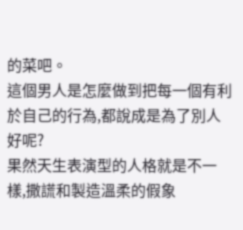的菜吧。
這個男人是怎麼做到把每一個有利於自己的行為,都說成是為了別人好呢?
果然天生表演型的人格就是不一樣,撒謊和製造溫柔的假象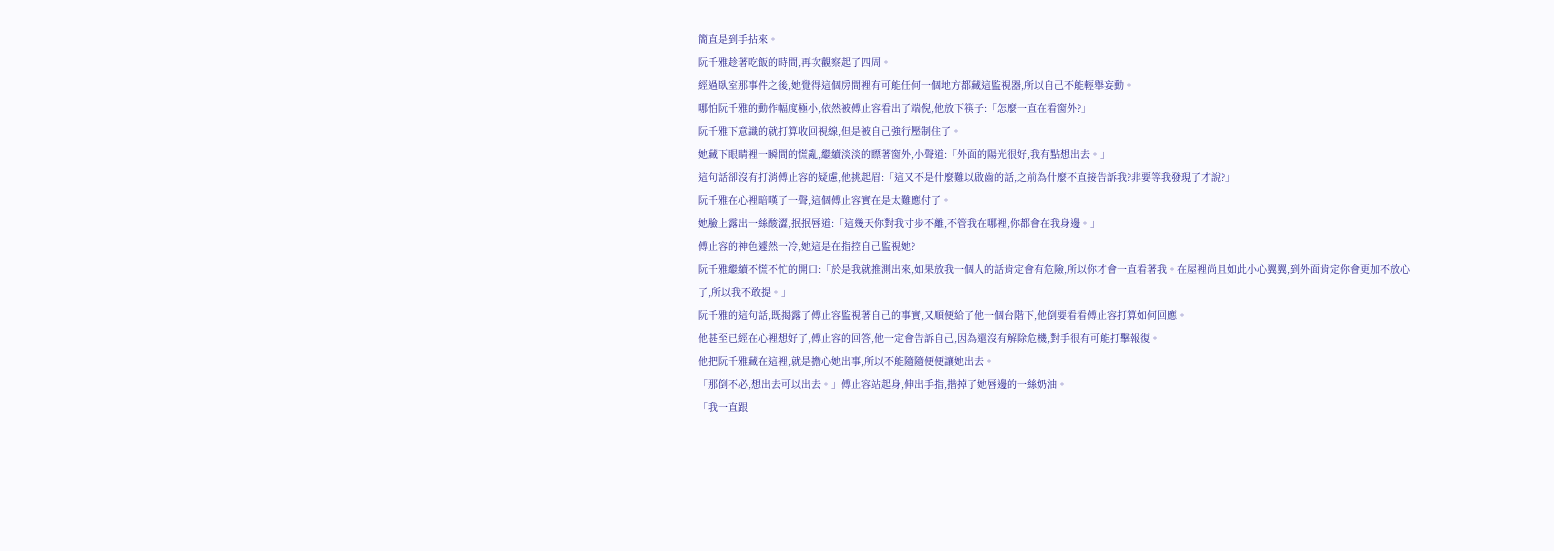簡直是到手拈來。
阮千雅趁著吃飯的時間,再次觀察起了四周。
經過臥室那事件之後,她覺得這個房間裡有可能任何一個地方都藏這監視器,所以自己不能輕舉妄動。
哪怕阮千雅的動作幅度極小,依然被傅止容看出了端倪,他放下筷子:「怎麼一直在看窗外?」
阮千雅下意識的就打算收回視線,但是被自己強行壓制住了。
她藏下眼睛裡一瞬間的慌亂,繼續淡淡的瞟著窗外,小聲道:「外面的陽光很好,我有點想出去。」
這句話卻沒有打消傅止容的疑慮,他挑起眉:「這又不是什麼難以啟齒的話,之前為什麼不直接告訴我?非要等我發現了才說?」
阮千雅在心裡暗嘆了一聲,這個傅止容實在是太難應付了。
她臉上露出一絲酸澀,抿抿唇道:「這幾天你對我寸步不離,不管我在哪裡,你都會在我身邊。」
傅止容的神色遽然一冷,她這是在指控自己監視她?
阮千雅繼續不慌不忙的開口:「於是我就推測出來,如果放我一個人的話肯定會有危險,所以你才會一直看著我。在屋裡尚且如此小心翼翼,到外面肯定你會更加不放心了,所以我不敢提。」
阮千雅的這句話,既揭露了傅止容監視著自己的事實,又順便給了他一個台階下,他倒要看看傅止容打算如何回應。
他甚至已經在心裡想好了,傅止容的回答,他一定會告訴自己,因為還沒有解除危機,對手很有可能打擊報復。
他把阮千雅藏在這裡,就是擔心她出事,所以不能隨隨便便讓她出去。
「那倒不必,想出去可以出去。」傅止容站起身,伸出手指,揩掉了她唇邊的一絲奶油。
「我一直跟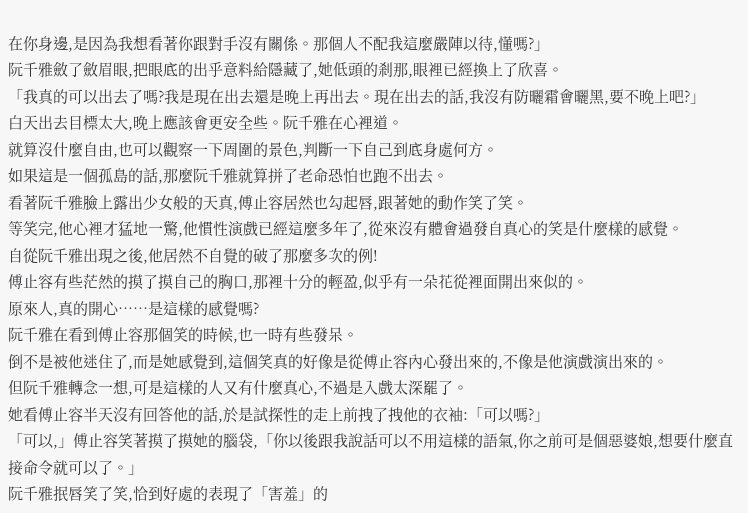在你身邊,是因為我想看著你跟對手沒有關係。那個人不配我這麼嚴陣以待,懂嗎?」
阮千雅斂了斂眉眼,把眼底的出乎意料給隱藏了,她低頭的剎那,眼裡已經換上了欣喜。
「我真的可以出去了嗎?我是現在出去還是晚上再出去。現在出去的話,我沒有防曬霜會曬黑,要不晚上吧?」
白天出去目標太大,晚上應該會更安全些。阮千雅在心裡道。
就算沒什麼自由,也可以觀察一下周圍的景色,判斷一下自己到底身處何方。
如果這是一個孤島的話,那麼阮千雅就算拼了老命恐怕也跑不出去。
看著阮千雅臉上露出少女般的天真,傅止容居然也勾起唇,跟著她的動作笑了笑。
等笑完,他心裡才猛地一驚,他慣性演戲已經這麼多年了,從來沒有體會過發自真心的笑是什麼樣的感覺。
自從阮千雅出現之後,他居然不自覺的破了那麼多次的例!
傅止容有些茫然的摸了摸自己的胸口,那裡十分的輕盈,似乎有一朵花從裡面開出來似的。
原來人,真的開心……是這樣的感覺嗎?
阮千雅在看到傅止容那個笑的時候,也一時有些發呆。
倒不是被他迷住了,而是她感覺到,這個笑真的好像是從傅止容內心發出來的,不像是他演戲演出來的。
但阮千雅轉念一想,可是這樣的人又有什麼真心,不過是入戲太深罷了。
她看傅止容半天沒有回答他的話,於是試探性的走上前拽了拽他的衣袖:「可以嗎?」
「可以,」傅止容笑著摸了摸她的腦袋,「你以後跟我說話可以不用這樣的語氣,你之前可是個惡婆娘,想要什麼直接命令就可以了。」
阮千雅抿唇笑了笑,恰到好處的表現了「害羞」的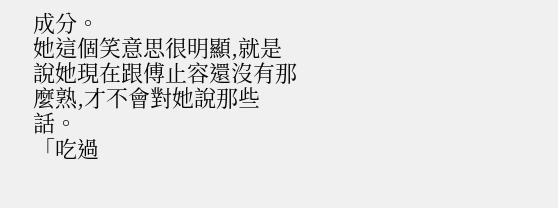成分。
她這個笑意思很明顯,就是說她現在跟傅止容還沒有那麼熟,才不會對她說那些話。
「吃過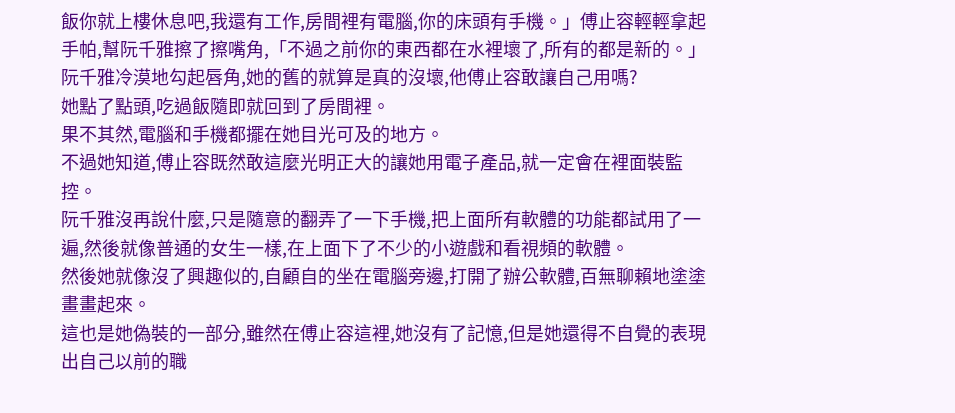飯你就上樓休息吧,我還有工作,房間裡有電腦,你的床頭有手機。」傅止容輕輕拿起手帕,幫阮千雅擦了擦嘴角,「不過之前你的東西都在水裡壞了,所有的都是新的。」
阮千雅冷漠地勾起唇角,她的舊的就算是真的沒壞,他傅止容敢讓自己用嗎?
她點了點頭,吃過飯隨即就回到了房間裡。
果不其然,電腦和手機都擺在她目光可及的地方。
不過她知道,傅止容既然敢這麼光明正大的讓她用電子產品,就一定會在裡面裝監控。
阮千雅沒再說什麼,只是隨意的翻弄了一下手機,把上面所有軟體的功能都試用了一遍,然後就像普通的女生一樣,在上面下了不少的小遊戲和看視頻的軟體。
然後她就像沒了興趣似的,自顧自的坐在電腦旁邊,打開了辦公軟體,百無聊賴地塗塗畫畫起來。
這也是她偽裝的一部分,雖然在傅止容這裡,她沒有了記憶,但是她還得不自覺的表現出自己以前的職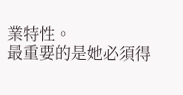業特性。
最重要的是她必須得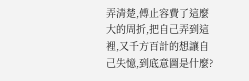弄清楚,傅止容費了這麼大的周折,把自己弄到這裡,又千方百計的想讓自己失憶,到底意圖是什麼?